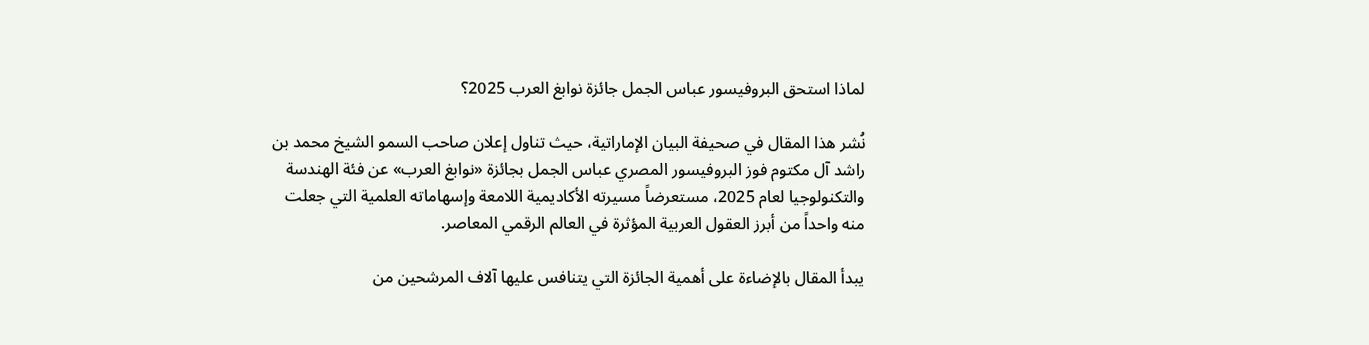لماذا استحق البروفيسور عباس الجمل جائزة نوابغ العرب 2025؟

نُشر هذا المقال في صحيفة البيان الإماراتية، حيث تناول إعلان صاحب السمو الشيخ محمد بن راشد آل مكتوم فوز البروفيسور المصري عباس الجمل بجائزة «نوابغ العرب» عن فئة الهندسة والتكنولوجيا لعام 2025، مستعرضاً مسيرته الأكاديمية اللامعة وإسهاماته العلمية التي جعلت منه واحداً من أبرز العقول العربية المؤثرة في العالم الرقمي المعاصر.

يبدأ المقال بالإضاءة على أهمية الجائزة التي يتنافس عليها آلاف المرشحين من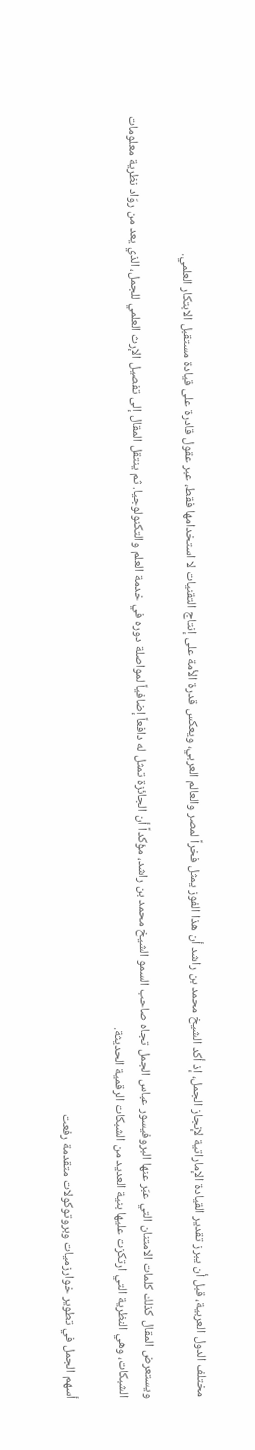مختلف الدول العربية، قبل أن يبرز تقدير القيادة الإماراتية لإنجاز الجمل، إذ أكد الشيخ محمد بن راشد أن هذا الفوز يمثل فخراً لمصر والعالم العربي، ويعكس قدرة الأمة على إنتاج التقنيات لا استخدامها فقط، عبر عقول قادرة على قيادة مستقبل الابتكار العلمي.

ويستعرض المقال كذلك كلمات الامتنان التي عبّر عنها البروفيسور عباس الجمل تجاه صاحب السمو الشيخ محمد بن راشد، مؤكداً أن الجائزة تمثل له دافعاً إضافياً لمواصلة دوره في خدمة العلم والتكنولوجيا. ثم ينتقل المقال إلى تفصيل الإرث العلمي للجمل، الذي يعد من روّاد نظرية معلومات الشبكات، وهي النظرية التي ارتكزت عليها بنية العديد من الشبكات الرقمية الحديثة.

أسهم الجمل في تطوير خوارزميات وبروتوكولات متقدمة رفعت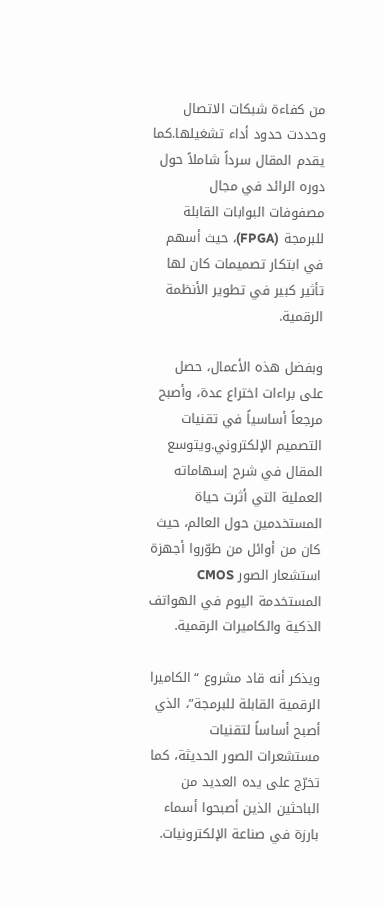من كفاءة شبكات الاتصال وحددت حدود أداء تشغيلها.كما يقدم المقال سرداً شاملاً حول دوره الرائد في مجال مصفوفات البوابات القابلة للبرمجة (FPGA)، حيث أسهم في ابتكار تصميمات كان لها تأثير كبير في تطوير الأنظمة الرقمية.

وبفضل هذه الأعمال، حصل على براءات اختراع عدة، وأصبح مرجعاً أساسياً في تقنيات التصميم الإلكتروني.ويتوسع المقال في شرح إسهاماته العملية التي أثرت حياة المستخدمين حول العالم، حيث كان من أوائل من طوّروا أجهزة استشعار الصور CMOS المستخدمة اليوم في الهواتف الذكية والكاميرات الرقمية.

ويذكر أنه قاد مشروع “الكاميرا الرقمية القابلة للبرمجة”، الذي أصبح أساساً لتقنيات مستشعرات الصور الحديثة، كما تخرّج على يده العديد من الباحثين الذين أصبحوا أسماء بارزة في صناعة الإلكترونيات.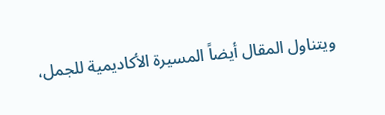ويتناول المقال أيضاً المسيرة الأكاديمية للجمل،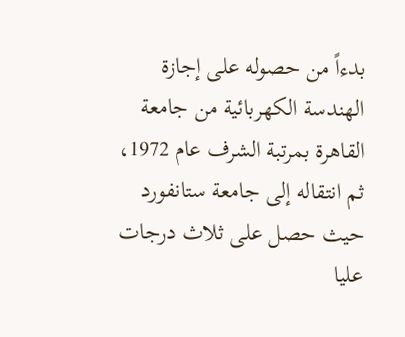بدءاً من حصوله على إجازة الهندسة الكهربائية من جامعة القاهرة بمرتبة الشرف عام 1972، ثم انتقاله إلى جامعة ستانفورد حيث حصل على ثلاث درجات عليا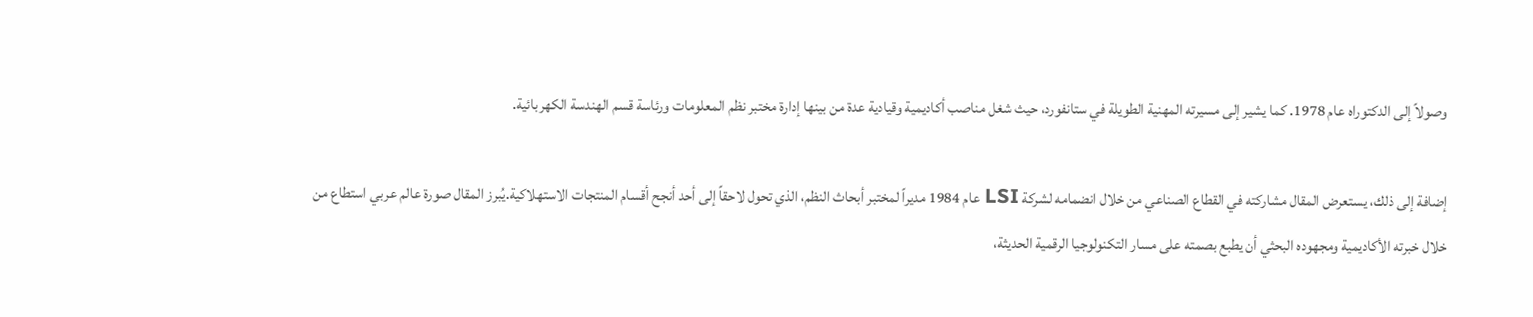وصولاً إلى الدكتوراه عام 1978. كما يشير إلى مسيرته المهنية الطويلة في ستانفورد، حيث شغل مناصب أكاديمية وقيادية عدة من بينها إدارة مختبر نظم المعلومات ورئاسة قسم الهندسة الكهربائية.

إضافة إلى ذلك، يستعرض المقال مشاركته في القطاع الصناعي من خلال انضمامه لشركة LSI عام 1984 مديراً لمختبر أبحاث النظم، الذي تحول لاحقاً إلى أحد أنجح أقسام المنتجات الاستهلاكية.يُبرز المقال صورة عالم عربي استطاع من خلال خبرته الأكاديمية ومجهوده البحثي أن يطبع بصمته على مسار التكنولوجيا الرقمية الحديثة،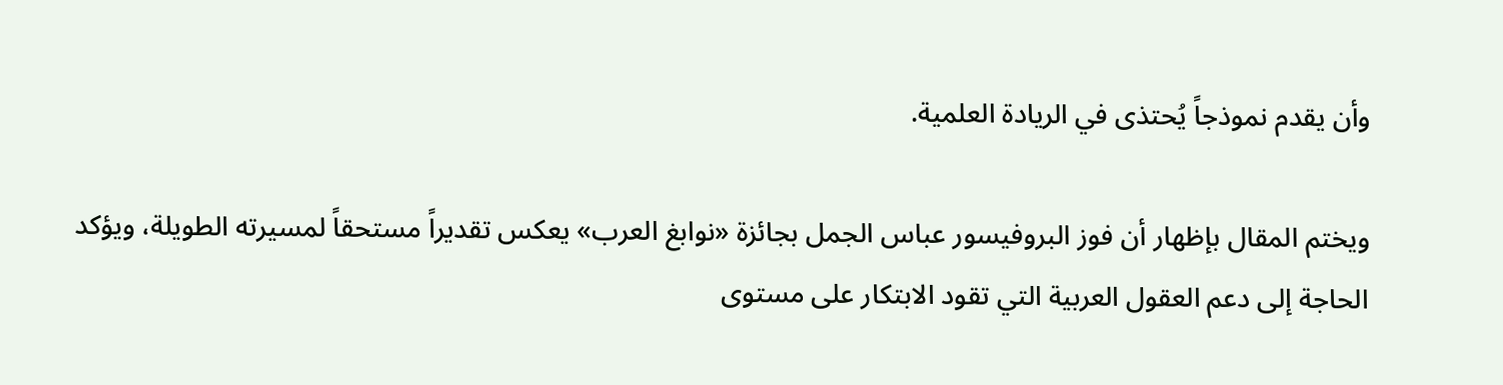وأن يقدم نموذجاً يُحتذى في الريادة العلمية.

ويختم المقال بإظهار أن فوز البروفيسور عباس الجمل بجائزة «نوابغ العرب» يعكس تقديراً مستحقاً لمسيرته الطويلة، ويؤكد الحاجة إلى دعم العقول العربية التي تقود الابتكار على مستوى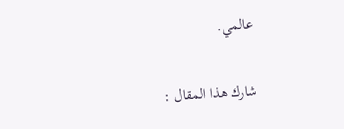عالمي.

شارك هذا المقال :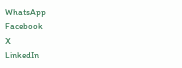WhatsApp
Facebook
X
LinkedIn